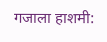गजाला हाशमी: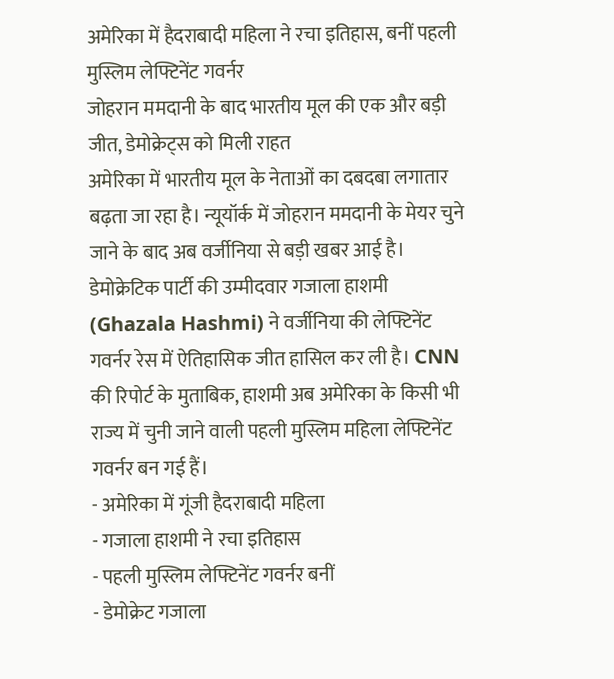अमेरिका में हैदराबादी महिला ने रचा इतिहास, बनीं पहली मुस्लिम लेफ्टिनेंट गवर्नर
जोहरान ममदानी के बाद भारतीय मूल की एक और बड़ी जीत, डेमोक्रेट्स को मिली राहत
अमेरिका में भारतीय मूल के नेताओं का दबदबा लगातार बढ़ता जा रहा है। न्यूयॉर्क में जोहरान ममदानी के मेयर चुने जाने के बाद अब वर्जीनिया से बड़ी खबर आई है। डेमोक्रेटिक पार्टी की उम्मीदवार गजाला हाशमी (Ghazala Hashmi) ने वर्जीनिया की लेफ्टिनेंट गवर्नर रेस में ऐतिहासिक जीत हासिल कर ली है। CNN की रिपोर्ट के मुताबिक, हाशमी अब अमेरिका के किसी भी राज्य में चुनी जाने वाली पहली मुस्लिम महिला लेफ्टिनेंट गवर्नर बन गई हैं।
- अमेरिका में गूंजी हैदराबादी महिला
- गजाला हाशमी ने रचा इतिहास
- पहली मुस्लिम लेफ्टिनेंट गवर्नर बनीं
- डेमोक्रेट गजाला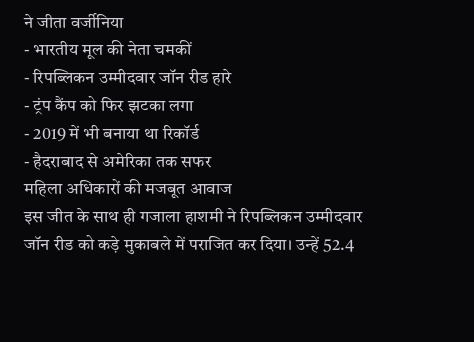ने जीता वर्जीनिया
- भारतीय मूल की नेता चमकीं
- रिपब्लिकन उम्मीदवार जॉन रीड हारे
- ट्रंप कैंप को फिर झटका लगा
- 2019 में भी बनाया था रिकॉर्ड
- हैदराबाद से अमेरिका तक सफर
महिला अधिकारों की मजबूत आवाज
इस जीत के साथ ही गजाला हाशमी ने रिपब्लिकन उम्मीदवार जॉन रीड को कड़े मुकाबले में पराजित कर दिया। उन्हें 52.4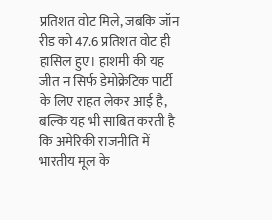प्रतिशत वोट मिले, जबकि जॉन रीड को 47.6 प्रतिशत वोट ही हासिल हुए। हाशमी की यह जीत न सिर्फ डेमोक्रेटिक पार्टी के लिए राहत लेकर आई है, बल्कि यह भी साबित करती है कि अमेरिकी राजनीति में भारतीय मूल के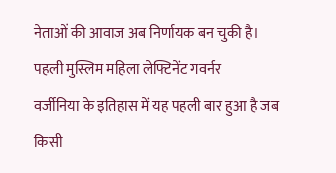नेताओं की आवाज अब निर्णायक बन चुकी है।
पहली मुस्लिम महिला लेफ्टिनेंट गवर्नर
वर्जीनिया के इतिहास में यह पहली बार हुआ है जब किसी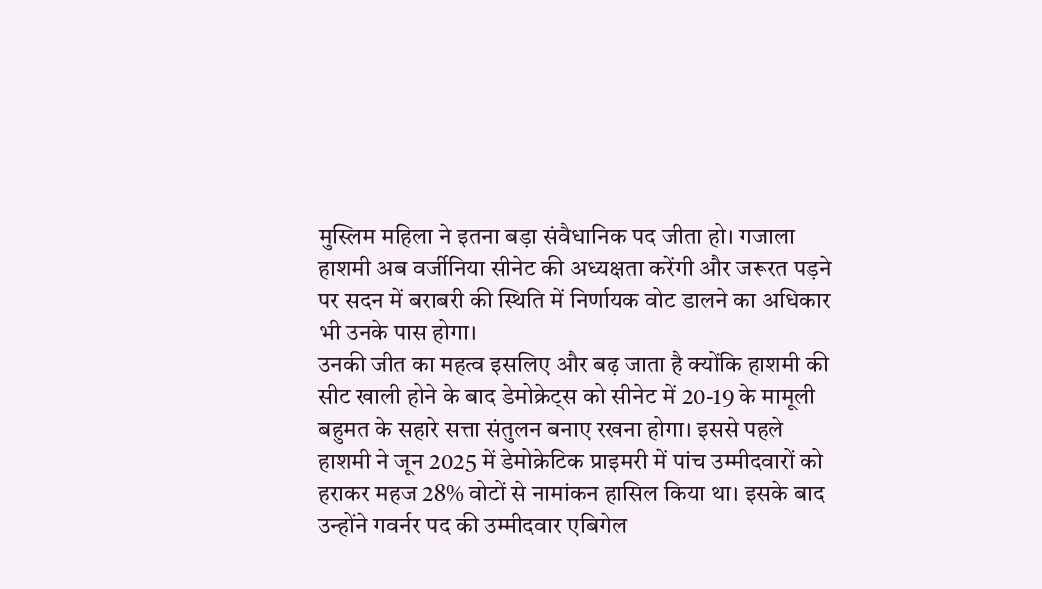मुस्लिम महिला ने इतना बड़ा संवैधानिक पद जीता हो। गजाला हाशमी अब वर्जीनिया सीनेट की अध्यक्षता करेंगी और जरूरत पड़ने पर सदन में बराबरी की स्थिति में निर्णायक वोट डालने का अधिकार भी उनके पास होगा।
उनकी जीत का महत्व इसलिए और बढ़ जाता है क्योंकि हाशमी की सीट खाली होने के बाद डेमोक्रेट्स को सीनेट में 20-19 के मामूली बहुमत के सहारे सत्ता संतुलन बनाए रखना होगा। इससे पहले हाशमी ने जून 2025 में डेमोक्रेटिक प्राइमरी में पांच उम्मीदवारों को हराकर महज 28% वोटों से नामांकन हासिल किया था। इसके बाद उन्होंने गवर्नर पद की उम्मीदवार एबिगेल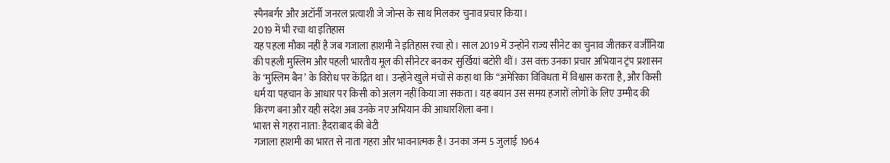स्पैनबर्गर और अटॉर्नी जनरल प्रत्याशी जे जोन्स के साथ मिलकर चुनाव प्रचार किया।
2019 में भी रचा था इतिहास
यह पहला मौका नहीं है जब गजाला हाशमी ने इतिहास रचा हो। साल 2019 में उन्होंने राज्य सीनेट का चुनाव जीतकर वर्जीनिया की पहली मुस्लिम और पहली भारतीय मूल की सीनेटर बनकर सुर्खियां बटोरी थीं। उस वक्त उनका प्रचार अभियान ट्रंप प्रशासन के ‘मुस्लिम बैन’ के विरोध पर केंद्रित था। उन्होंने खुले मंचों से कहा था कि “अमेरिका विविधता में विश्वास करता है, और किसी धर्म या पहचान के आधार पर किसी को अलग नहीं किया जा सकता। यह बयान उस समय हजारों लोगों के लिए उम्मीद की किरण बना और यही संदेश अब उनके नए अभियान की आधारशिला बना।
भारत से गहरा नाता: हैदराबाद की बेटी
गजाला हाशमी का भारत से नाता गहरा और भावनात्मक है। उनका जन्म 5 जुलाई 1964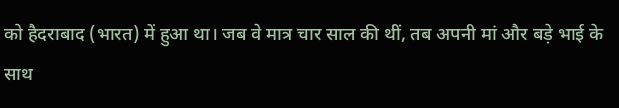को हैदराबाद (भारत) में हुआ था। जब वे मात्र चार साल की थीं, तब अपनी मां और बड़े भाई के साथ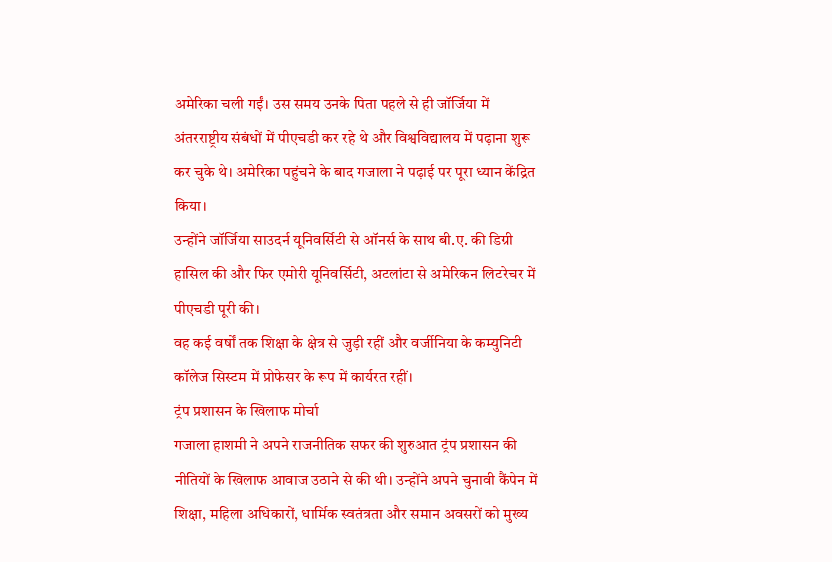अमेरिका चली गईं। उस समय उनके पिता पहले से ही जॉर्जिया में अंतरराष्ट्रीय संबंधों में पीएचडी कर रहे थे और विश्वविद्यालय में पढ़ाना शुरू कर चुके थे। अमेरिका पहुंचने के बाद गजाला ने पढ़ाई पर पूरा ध्यान केंद्रित किया।
उन्होंने जॉर्जिया साउदर्न यूनिवर्सिटी से ऑनर्स के साथ बी.ए. की डिग्री हासिल की और फिर एमोरी यूनिवर्सिटी, अटलांटा से अमेरिकन लिटरेचर में पीएचडी पूरी की।
वह कई वर्षों तक शिक्षा के क्षेत्र से जुड़ी रहीं और वर्जीनिया के कम्युनिटी कॉलेज सिस्टम में प्रोफेसर के रूप में कार्यरत रहीं।
ट्रंप प्रशासन के खिलाफ मोर्चा
गजाला हाशमी ने अपने राजनीतिक सफर की शुरुआत ट्रंप प्रशासन की नीतियों के खिलाफ आवाज उठाने से की थी। उन्होंने अपने चुनावी कैंपेन में शिक्षा, महिला अधिकारों, धार्मिक स्वतंत्रता और समान अवसरों को मुख्य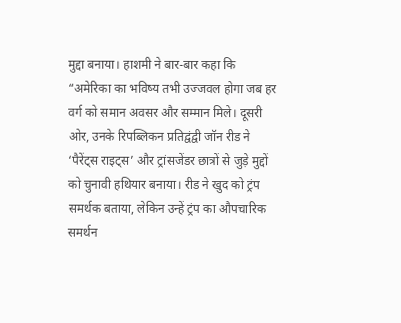मुद्दा बनाया। हाशमी ने बार-बार कहा कि “अमेरिका का भविष्य तभी उज्जवल होगा जब हर वर्ग को समान अवसर और सम्मान मिले। दूसरी ओर, उनके रिपब्लिकन प्रतिद्वंद्वी जॉन रीड ने ‘पैरेंट्स राइट्स’ और ट्रांसजेंडर छात्रों से जुड़े मुद्दों को चुनावी हथियार बनाया। रीड ने खुद को ट्रंप समर्थक बताया, लेकिन उन्हें ट्रंप का औपचारिक समर्थन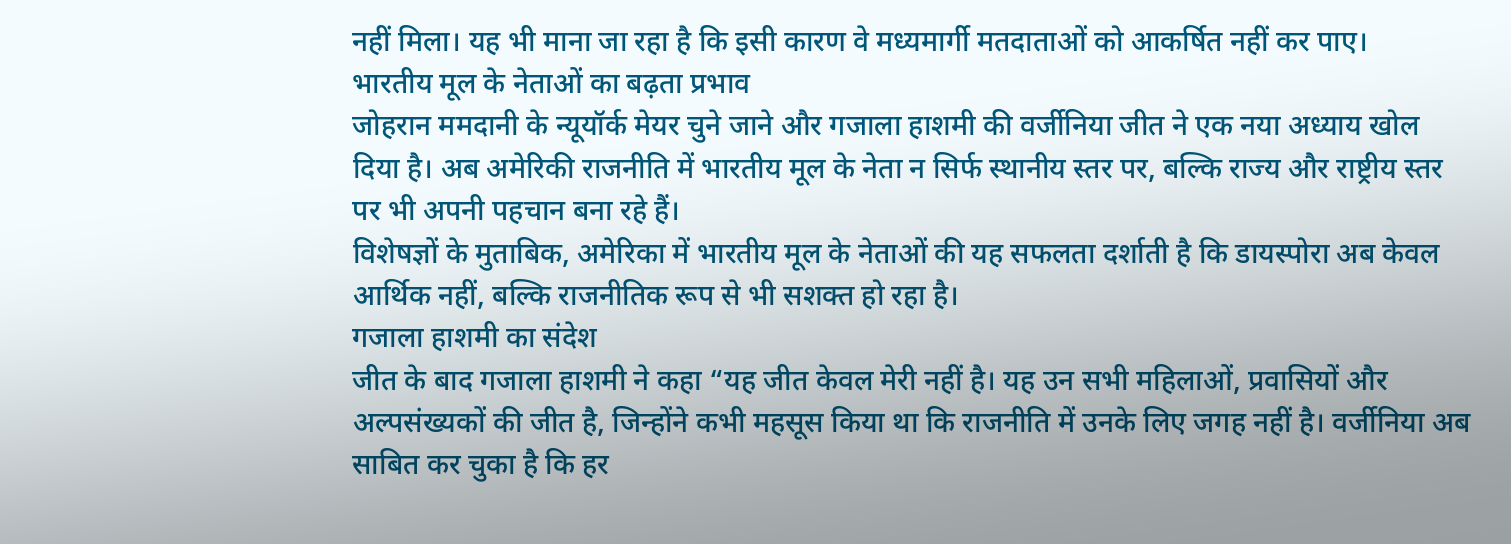नहीं मिला। यह भी माना जा रहा है कि इसी कारण वे मध्यमार्गी मतदाताओं को आकर्षित नहीं कर पाए।
भारतीय मूल के नेताओं का बढ़ता प्रभाव
जोहरान ममदानी के न्यूयॉर्क मेयर चुने जाने और गजाला हाशमी की वर्जीनिया जीत ने एक नया अध्याय खोल दिया है। अब अमेरिकी राजनीति में भारतीय मूल के नेता न सिर्फ स्थानीय स्तर पर, बल्कि राज्य और राष्ट्रीय स्तर पर भी अपनी पहचान बना रहे हैं।
विशेषज्ञों के मुताबिक, अमेरिका में भारतीय मूल के नेताओं की यह सफलता दर्शाती है कि डायस्पोरा अब केवल आर्थिक नहीं, बल्कि राजनीतिक रूप से भी सशक्त हो रहा है।
गजाला हाशमी का संदेश
जीत के बाद गजाला हाशमी ने कहा “यह जीत केवल मेरी नहीं है। यह उन सभी महिलाओं, प्रवासियों और अल्पसंख्यकों की जीत है, जिन्होंने कभी महसूस किया था कि राजनीति में उनके लिए जगह नहीं है। वर्जीनिया अब साबित कर चुका है कि हर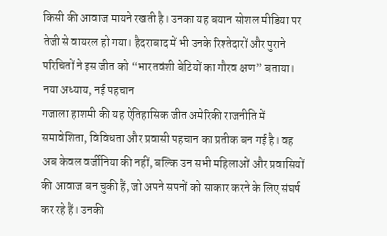किसी की आवाज मायने रखती है। उनका यह बयान सोशल मीडिया पर तेजी से वायरल हो गया। हैदराबाद में भी उनके रिश्तेदारों और पुराने परिचितों ने इस जीत को “भारतवंशी बेटियों का गौरव क्षण” बताया।
नया अध्याय, नई पहचान
गजाला हाशमी की यह ऐतिहासिक जीत अमेरिकी राजनीति में समावेशिता, विविधता और प्रवासी पहचान का प्रतीक बन गई है। वह अब केवल वर्जीनिया की नहीं, बल्कि उन सभी महिलाओं और प्रवासियों की आवाज बन चुकी हैं, जो अपने सपनों को साकार करने के लिए संघर्ष कर रहे हैं। उनकी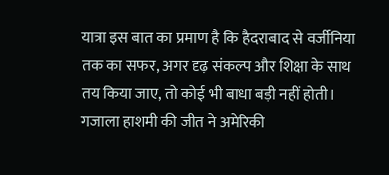यात्रा इस बात का प्रमाण है कि हैदराबाद से वर्जीनिया तक का सफर, अगर दृढ़ संकल्प और शिक्षा के साथ तय किया जाए, तो कोई भी बाधा बड़ी नहीं होती। गजाला हाशमी की जीत ने अमेरिकी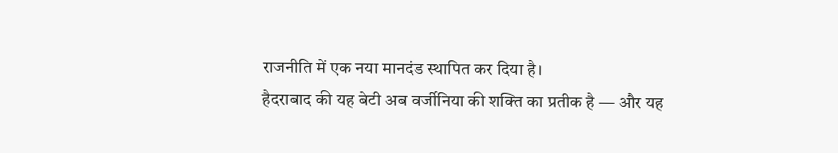राजनीति में एक नया मानदंड स्थापित कर दिया है।
हैदराबाद की यह बेटी अब वर्जीनिया की शक्ति का प्रतीक है — और यह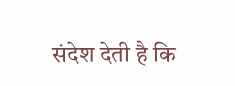संदेश देती है कि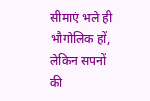सीमाएं भले ही भौगोलिक हों, लेकिन सपनों की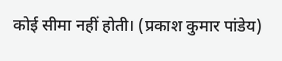कोई सीमा नहीं होती। (प्रकाश कुमार पांडेय)